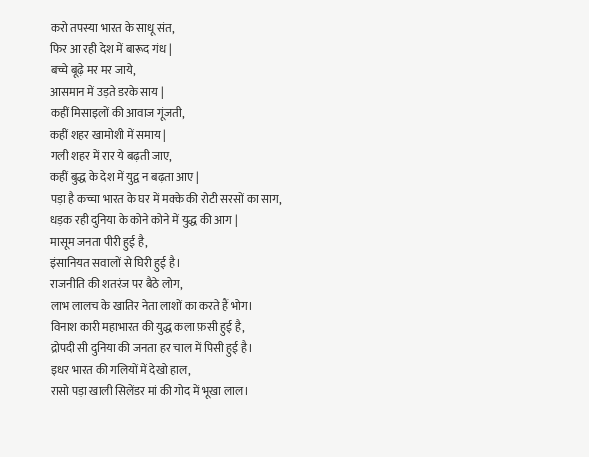करो तपस्या भारत के साधू संत,
फिर आ रही देश में बारूद गंध |
बच्चे बूढ़े मर मर जाये,
आसमान में उड़ते डरके साय |
कहीं मिसाइलों की आवाज गूंजती,
कहीं शहर खामोशी में समाय |
गली शहर में रार ये बढ़ती जाए,
कहीं बुद्ध के देश में युद्व न बढ़ता आए |
पड़ा है कच्चा भारत के घर में मक्के की रोटी सरसों का साग,
धड़क रही दुनिया के कोने कोने में युद्ध की आग |
मासूम जनता पीरी हुई है,
इंसानियत सवालों से घिरी हुई है।
राजनीति की शतरंज पर बैठे लोग,
लाभ लालच के खातिर नेता लाशों का करते हैं भोग।
विनाश कारी महाभारत की युद्ध कला फ़सी हुई है,
द्रोपदी सी दुनिया की जनता हर चाल में पिसी हुई है।
इधर भारत की गलियों में देखो हाल,
रासो पड़ा खाली सिलेंडर मां की गोद में भूखा लाल।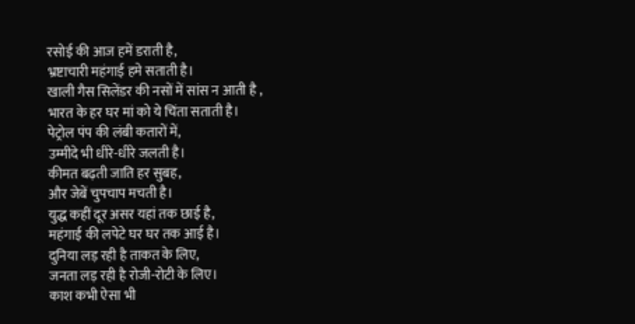रसोई की आज हमें डराती है,
भ्रष्टाचारी महंगाई हमे सताती है।
खाली गैस सिलेंडर की नसों में सांस न आती है ,
भारत के हर घर मां को ये चिंता सताती है।
पेट्रोल पंप की लंबी कतारों में,
उम्मीदे भी धीरे-धीरे जलती है।
कीमत बढ़ती जाति हर सुबह,
और जेबें चुपचाप मचती है।
युद्ध कहीं दूर असर यहां तक छाई है,
महंगाई की लपेटे घर घर तक आई है।
दुनिया लड़ रही है ताकत के लिए,
जनता लड़ रही है रोजी-रोटी के लिए।
काश कभी ऐसा भी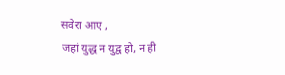सवेरा आए ,
जहां युद्ध न युद्व हो, न ही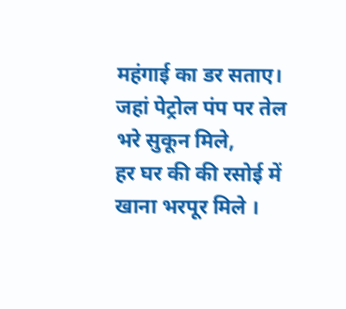महंगाई का डर सताए।
जहां पेट्रोल पंप पर तेल भरे सुकून मिले,
हर घर की की रसोई में खाना भरपूर मिले ।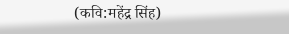(कवि:महेंद्र सिंह)